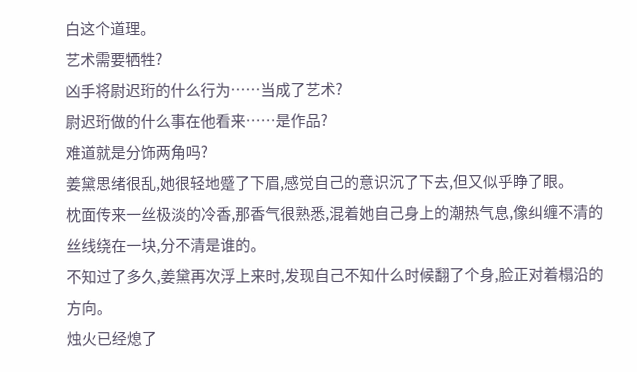白这个道理。
艺术需要牺牲?
凶手将尉迟珩的什么行为……当成了艺术?
尉迟珩做的什么事在他看来……是作品?
难道就是分饰两角吗?
姜黛思绪很乱,她很轻地蹙了下眉,感觉自己的意识沉了下去,但又似乎睁了眼。
枕面传来一丝极淡的冷香,那香气很熟悉,混着她自己身上的潮热气息,像纠缠不清的丝线绕在一块,分不清是谁的。
不知过了多久,姜黛再次浮上来时,发现自己不知什么时候翻了个身,脸正对着榻沿的方向。
烛火已经熄了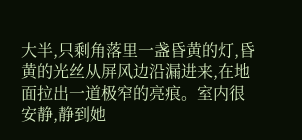大半,只剩角落里一盏昏黄的灯,昏黄的光丝从屏风边沿漏进来,在地面拉出一道极窄的亮痕。室内很安静,静到她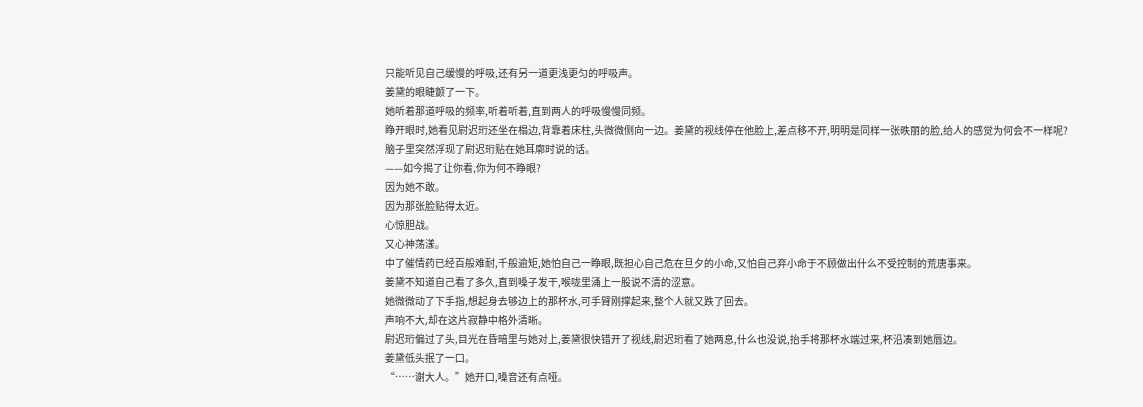只能听见自己缓慢的呼吸,还有另一道更浅更匀的呼吸声。
姜黛的眼睫颤了一下。
她听着那道呼吸的频率,听着听着,直到两人的呼吸慢慢同频。
睁开眼时,她看见尉迟珩还坐在榻边,背靠着床柱,头微微侧向一边。姜黛的视线停在他脸上,差点移不开,明明是同样一张昳丽的脸,给人的感觉为何会不一样呢?
脑子里突然浮现了尉迟珩贴在她耳廓时说的话。
——如今揭了让你看,你为何不睁眼?
因为她不敢。
因为那张脸贴得太近。
心惊胆战。
又心神荡漾。
中了催情药已经百般难耐,千般逾矩,她怕自己一睁眼,既担心自己危在旦夕的小命,又怕自己弃小命于不顾做出什么不受控制的荒唐事来。
姜黛不知道自己看了多久,直到嗓子发干,喉咙里涌上一股说不清的涩意。
她微微动了下手指,想起身去够边上的那杯水,可手臂刚撑起来,整个人就又跌了回去。
声响不大,却在这片寂静中格外清晰。
尉迟珩偏过了头,目光在昏暗里与她对上,姜黛很快错开了视线,尉迟珩看了她两息,什么也没说,抬手将那杯水端过来,杯沿凑到她唇边。
姜黛低头抿了一口。
“……谢大人。”她开口,嗓音还有点哑。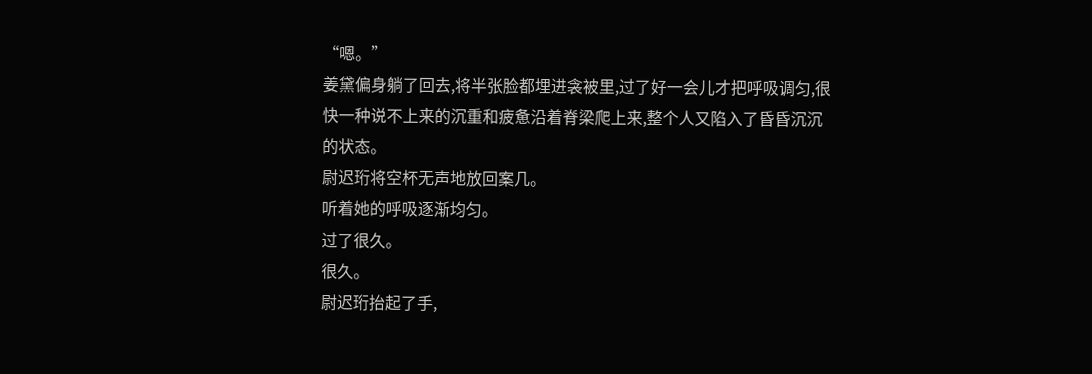“嗯。”
姜黛偏身躺了回去,将半张脸都埋进衾被里,过了好一会儿才把呼吸调匀,很快一种说不上来的沉重和疲惫沿着脊梁爬上来,整个人又陷入了昏昏沉沉的状态。
尉迟珩将空杯无声地放回案几。
听着她的呼吸逐渐均匀。
过了很久。
很久。
尉迟珩抬起了手,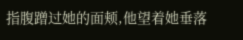指腹蹭过她的面颊,他望着她垂落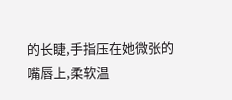的长睫,手指压在她微张的嘴唇上,柔软温